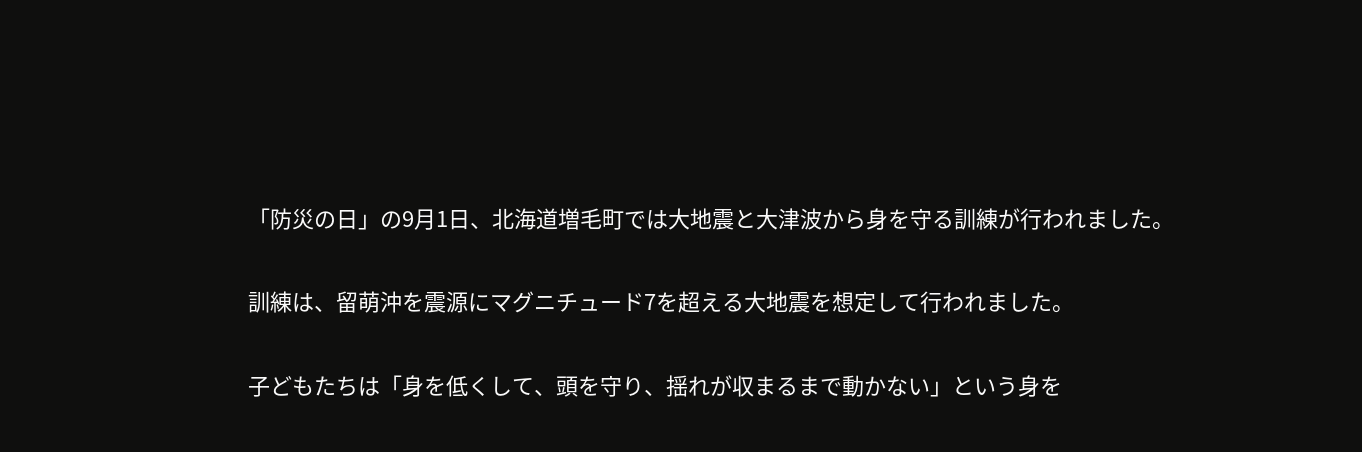「防災の日」の9月1日、北海道増毛町では大地震と大津波から身を守る訓練が行われました。

訓練は、留萌沖を震源にマグニチュード7を超える大地震を想定して行われました。

子どもたちは「身を低くして、頭を守り、揺れが収まるまで動かない」という身を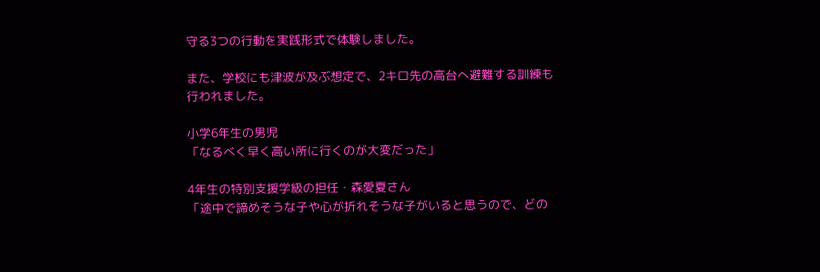守る3つの行動を実践形式で体験しました。

また、学校にも津波が及ぶ想定で、2キロ先の高台へ避難する訓練も行われました。

小学6年生の男児
「なるべく早く高い所に行くのが大変だった」

4年生の特別支援学級の担任・森愛夏さん
「途中で諦めそうな子や心が折れそうな子がいると思うので、どの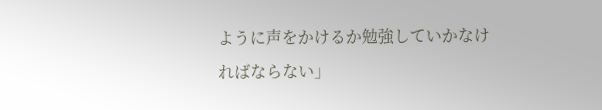ように声をかけるか勉強していかなければならない」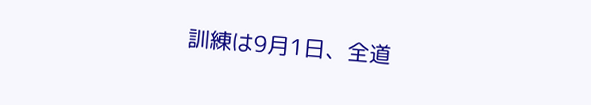訓練は9月1日、全道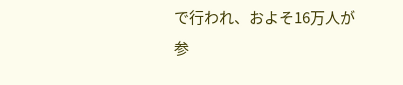で行われ、およそ16万人が参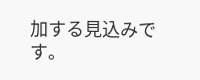加する見込みです。